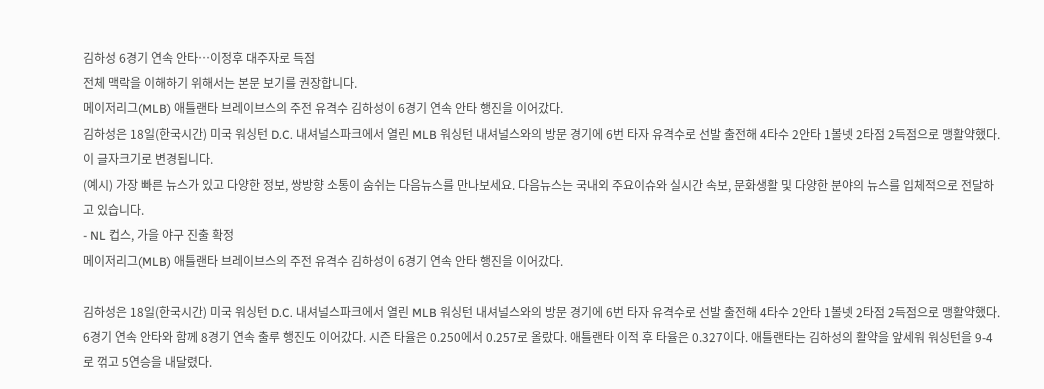김하성 6경기 연속 안타…이정후 대주자로 득점
전체 맥락을 이해하기 위해서는 본문 보기를 권장합니다.
메이저리그(MLB) 애틀랜타 브레이브스의 주전 유격수 김하성이 6경기 연속 안타 행진을 이어갔다.
김하성은 18일(한국시간) 미국 워싱턴 D.C. 내셔널스파크에서 열린 MLB 워싱턴 내셔널스와의 방문 경기에 6번 타자 유격수로 선발 출전해 4타수 2안타 1볼넷 2타점 2득점으로 맹활약했다.
이 글자크기로 변경됩니다.
(예시) 가장 빠른 뉴스가 있고 다양한 정보, 쌍방향 소통이 숨쉬는 다음뉴스를 만나보세요. 다음뉴스는 국내외 주요이슈와 실시간 속보, 문화생활 및 다양한 분야의 뉴스를 입체적으로 전달하고 있습니다.
- NL 컵스, 가을 야구 진출 확정
메이저리그(MLB) 애틀랜타 브레이브스의 주전 유격수 김하성이 6경기 연속 안타 행진을 이어갔다.

김하성은 18일(한국시간) 미국 워싱턴 D.C. 내셔널스파크에서 열린 MLB 워싱턴 내셔널스와의 방문 경기에 6번 타자 유격수로 선발 출전해 4타수 2안타 1볼넷 2타점 2득점으로 맹활약했다. 6경기 연속 안타와 함께 8경기 연속 출루 행진도 이어갔다. 시즌 타율은 0.250에서 0.257로 올랐다. 애틀랜타 이적 후 타율은 0.327이다. 애틀랜타는 김하성의 활약을 앞세워 워싱턴을 9-4로 꺾고 5연승을 내달렸다.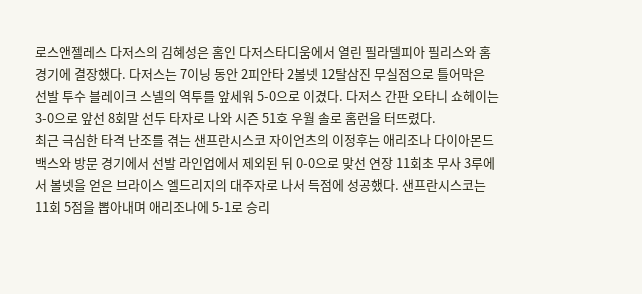로스앤젤레스 다저스의 김혜성은 홈인 다저스타디움에서 열린 필라델피아 필리스와 홈 경기에 결장했다. 다저스는 7이닝 동안 2피안타 2볼넷 12탈삼진 무실점으로 틀어막은 선발 투수 블레이크 스넬의 역투를 앞세워 5-0으로 이겼다. 다저스 간판 오타니 쇼헤이는 3-0으로 앞선 8회말 선두 타자로 나와 시즌 51호 우월 솔로 홈런을 터뜨렸다.
최근 극심한 타격 난조를 겪는 샌프란시스코 자이언츠의 이정후는 애리조나 다이아몬드백스와 방문 경기에서 선발 라인업에서 제외된 뒤 0-0으로 맞선 연장 11회초 무사 3루에서 볼넷을 얻은 브라이스 엘드리지의 대주자로 나서 득점에 성공했다. 샌프란시스코는 11회 5점을 뽑아내며 애리조나에 5-1로 승리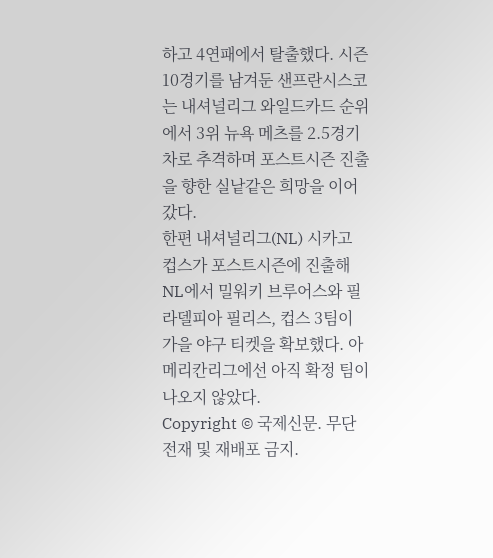하고 4연패에서 탈출했다. 시즌 10경기를 남겨둔 샌프란시스코는 내셔널리그 와일드카드 순위에서 3위 뉴욕 메츠를 2.5경기 차로 추격하며 포스트시즌 진출을 향한 실낱같은 희망을 이어갔다.
한편 내셔널리그(NL) 시카고 컵스가 포스트시즌에 진출해 NL에서 밀워키 브루어스와 필라델피아 필리스, 컵스 3팀이 가을 야구 티켓을 확보했다. 아메리칸리그에선 아직 확정 팀이 나오지 않았다.
Copyright © 국제신문. 무단전재 및 재배포 금지.